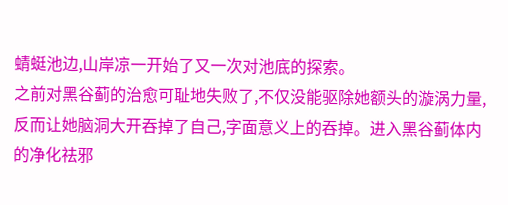蜻蜓池边,山岸凉一开始了又一次对池底的探索。
之前对黑谷蓟的治愈可耻地失败了,不仅没能驱除她额头的漩涡力量,反而让她脑洞大开吞掉了自己,字面意义上的吞掉。进入黑谷蓟体内的净化祛邪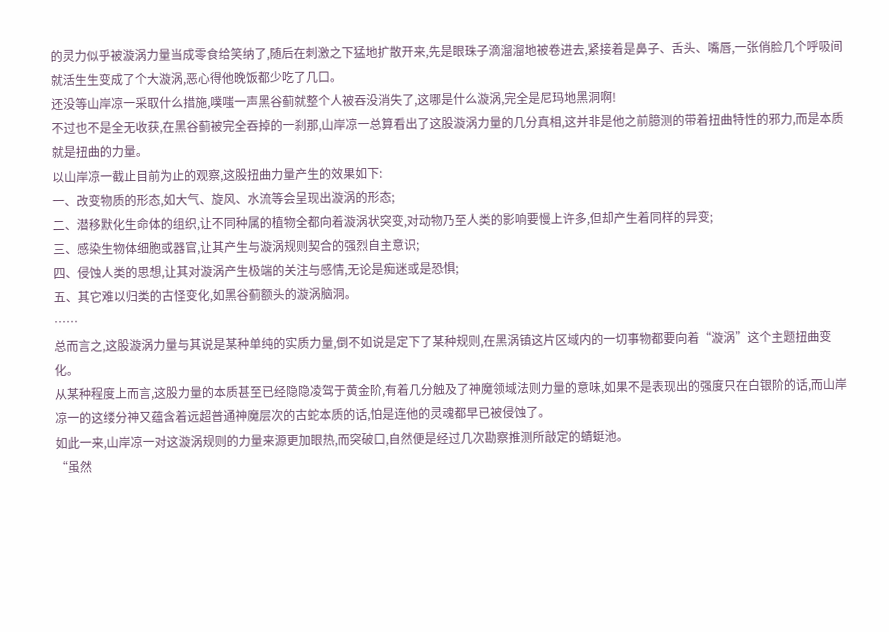的灵力似乎被漩涡力量当成零食给笑纳了,随后在刺激之下猛地扩散开来,先是眼珠子滴溜溜地被卷进去,紧接着是鼻子、舌头、嘴唇,一张俏脸几个呼吸间就活生生变成了个大漩涡,恶心得他晚饭都少吃了几口。
还没等山岸凉一采取什么措施,噗嗤一声黑谷蓟就整个人被吞没消失了,这哪是什么漩涡,完全是尼玛地黑洞啊!
不过也不是全无收获,在黑谷蓟被完全吞掉的一刹那,山岸凉一总算看出了这股漩涡力量的几分真相,这并非是他之前臆测的带着扭曲特性的邪力,而是本质就是扭曲的力量。
以山岸凉一截止目前为止的观察,这股扭曲力量产生的效果如下:
一、改变物质的形态,如大气、旋风、水流等会呈现出漩涡的形态;
二、潜移默化生命体的组织,让不同种属的植物全都向着漩涡状突变,对动物乃至人类的影响要慢上许多,但却产生着同样的异变;
三、感染生物体细胞或器官,让其产生与漩涡规则契合的强烈自主意识;
四、侵蚀人类的思想,让其对漩涡产生极端的关注与感情,无论是痴迷或是恐惧;
五、其它难以归类的古怪变化,如黑谷蓟额头的漩涡脑洞。
……
总而言之,这股漩涡力量与其说是某种单纯的实质力量,倒不如说是定下了某种规则,在黑涡镇这片区域内的一切事物都要向着“漩涡”这个主题扭曲变化。
从某种程度上而言,这股力量的本质甚至已经隐隐凌驾于黄金阶,有着几分触及了神魔领域法则力量的意味,如果不是表现出的强度只在白银阶的话,而山岸凉一的这缕分神又蕴含着远超普通神魔层次的古蛇本质的话,怕是连他的灵魂都早已被侵蚀了。
如此一来,山岸凉一对这漩涡规则的力量来源更加眼热,而突破口,自然便是经过几次勘察推测所敲定的蜻蜓池。
“虽然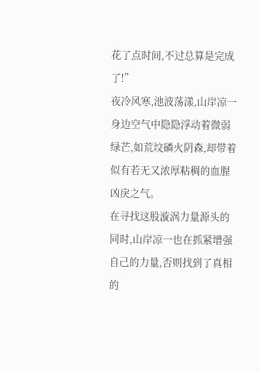花了点时间,不过总算是完成了!”
夜冷风寒,池波荡漾,山岸凉一身边空气中隐隐浮动着微弱绿芒,如荒坟磷火阴森,却带着似有若无又浓厚粘稠的血腥凶戾之气。
在寻找这股漩涡力量源头的同时,山岸凉一也在抓紧增强自己的力量,否则找到了真相的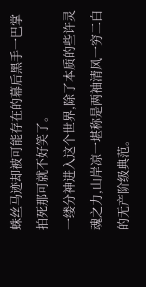蛛丝马迹却被可能存在的幕后黑手一巴掌拍死那可就不好笑了。
一缕分神进入这个世界,除了本质的些许灵魂之力,山岸凉一堪称是两袖清风一穷二白的无产阶级典范。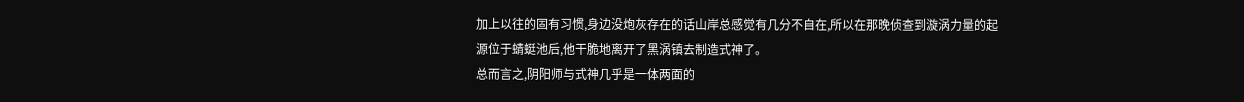加上以往的固有习惯,身边没炮灰存在的话山岸总感觉有几分不自在,所以在那晚侦查到漩涡力量的起源位于蜻蜓池后,他干脆地离开了黑涡镇去制造式神了。
总而言之,阴阳师与式神几乎是一体两面的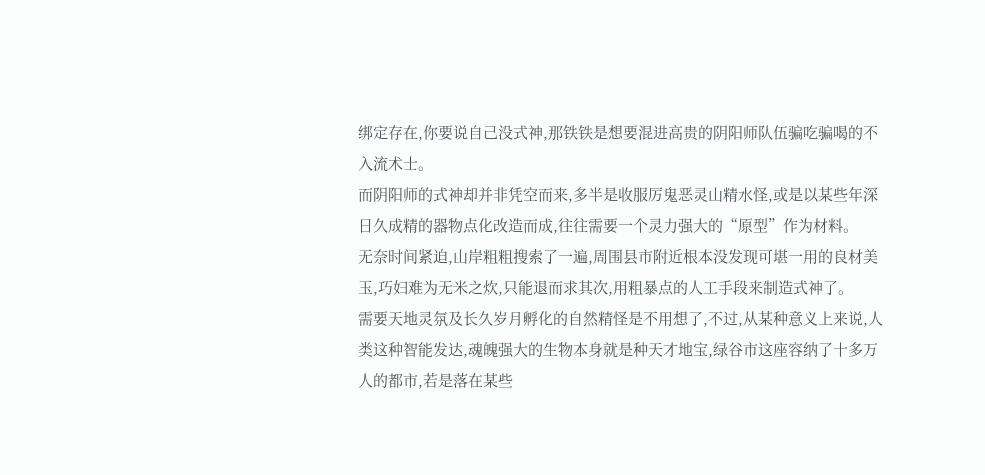绑定存在,你要说自己没式神,那铁铁是想要混进高贵的阴阳师队伍骗吃骗喝的不入流术士。
而阴阳师的式神却并非凭空而来,多半是收服厉鬼恶灵山精水怪,或是以某些年深日久成精的器物点化改造而成,往往需要一个灵力强大的“原型”作为材料。
无奈时间紧迫,山岸粗粗搜索了一遍,周围县市附近根本没发现可堪一用的良材美玉,巧妇难为无米之炊,只能退而求其次,用粗暴点的人工手段来制造式神了。
需要天地灵氛及长久岁月孵化的自然精怪是不用想了,不过,从某种意义上来说,人类这种智能发达,魂魄强大的生物本身就是种天才地宝,绿谷市这座容纳了十多万人的都市,若是落在某些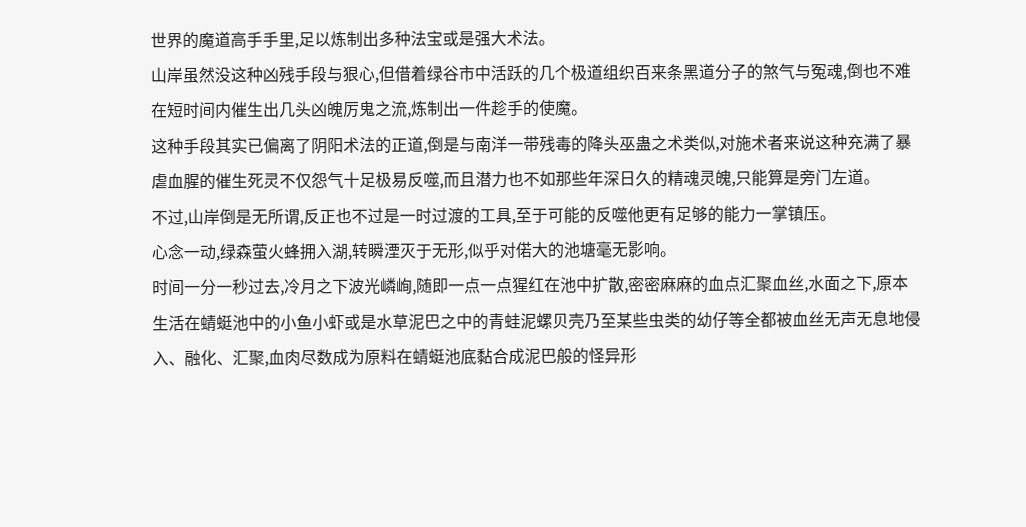世界的魔道高手手里,足以炼制出多种法宝或是强大术法。
山岸虽然没这种凶残手段与狠心,但借着绿谷市中活跃的几个极道组织百来条黑道分子的煞气与冤魂,倒也不难在短时间内催生出几头凶魄厉鬼之流,炼制出一件趁手的使魔。
这种手段其实已偏离了阴阳术法的正道,倒是与南洋一带残毒的降头巫蛊之术类似,对施术者来说这种充满了暴虐血腥的催生死灵不仅怨气十足极易反噬,而且潜力也不如那些年深日久的精魂灵魄,只能算是旁门左道。
不过,山岸倒是无所谓,反正也不过是一时过渡的工具,至于可能的反噬他更有足够的能力一掌镇压。
心念一动,绿森萤火蜂拥入湖,转瞬湮灭于无形,似乎对偌大的池塘毫无影响。
时间一分一秒过去,冷月之下波光嶙峋,随即一点一点猩红在池中扩散,密密麻麻的血点汇聚血丝,水面之下,原本生活在蜻蜓池中的小鱼小虾或是水草泥巴之中的青蛙泥螺贝壳乃至某些虫类的幼仔等全都被血丝无声无息地侵入、融化、汇聚,血肉尽数成为原料在蜻蜓池底黏合成泥巴般的怪异形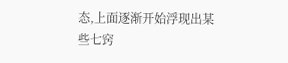态,上面逐渐开始浮现出某些七窍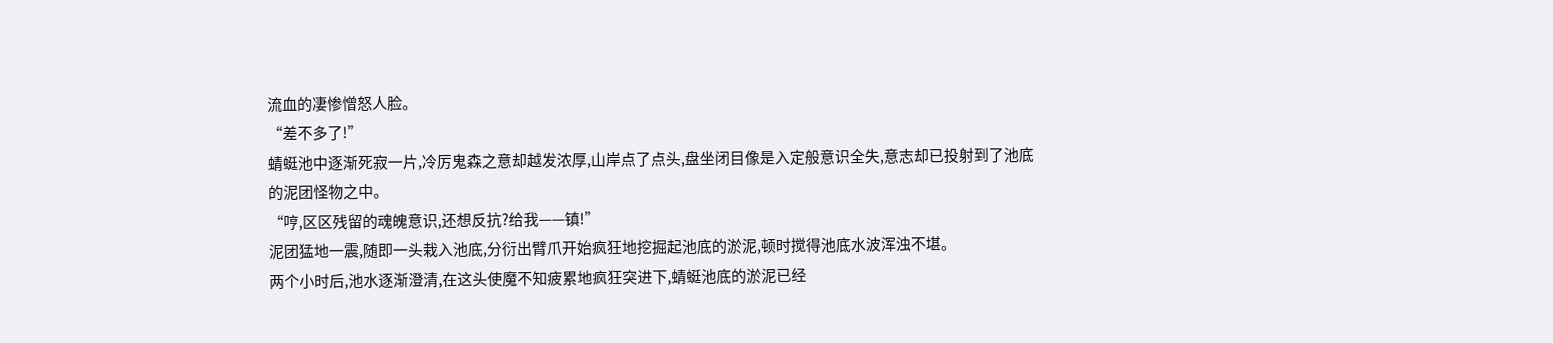流血的凄惨憎怒人脸。
“差不多了!”
蜻蜓池中逐渐死寂一片,冷厉鬼森之意却越发浓厚,山岸点了点头,盘坐闭目像是入定般意识全失,意志却已投射到了池底的泥团怪物之中。
“哼,区区残留的魂魄意识,还想反抗?给我——镇!”
泥团猛地一震,随即一头栽入池底,分衍出臂爪开始疯狂地挖掘起池底的淤泥,顿时搅得池底水波浑浊不堪。
两个小时后,池水逐渐澄清,在这头使魔不知疲累地疯狂突进下,蜻蜓池底的淤泥已经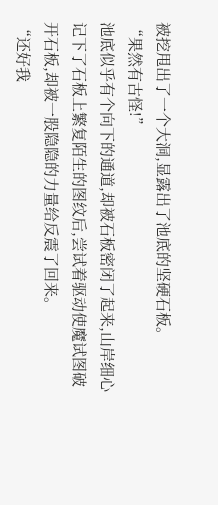被挖甩出了一个大洞,显露出了池底的坚硬石板。
“果然有古怪!”
池底似乎有个向下的通道,却被石板密闭了起来,山岸细心记下了石板上繁复陌生的图纹后,尝试着驱动使魔试图破开石板,却被一股隐隐的力量给反震了回来。
“还好我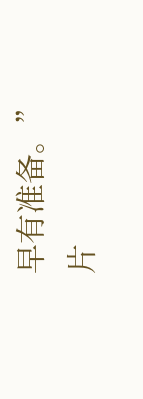早有准备。”
片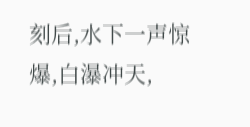刻后,水下一声惊爆,白瀑冲天,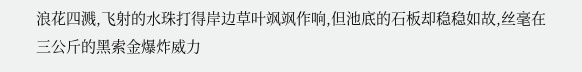浪花四溅,飞射的水珠打得岸边草叶飒飒作响,但池底的石板却稳稳如故,丝毫在三公斤的黑索金爆炸威力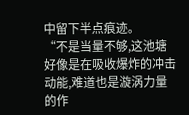中留下半点痕迹。
“不是当量不够,这池塘好像是在吸收爆炸的冲击动能,难道也是漩涡力量的作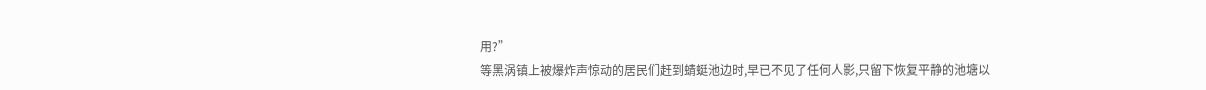用?”
等黑涡镇上被爆炸声惊动的居民们赶到蜻蜓池边时,早已不见了任何人影,只留下恢复平静的池塘以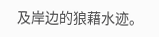及岸边的狼藉水迹。